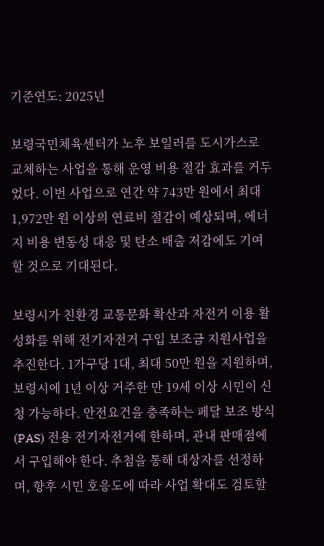기준연도: 2025년

보령국민체육센터가 노후 보일러를 도시가스로 교체하는 사업을 통해 운영 비용 절감 효과를 거두었다. 이번 사업으로 연간 약 743만 원에서 최대 1,972만 원 이상의 연료비 절감이 예상되며, 에너지 비용 변동성 대응 및 탄소 배출 저감에도 기여할 것으로 기대된다.

보령시가 친환경 교통문화 확산과 자전거 이용 활성화를 위해 전기자전거 구입 보조금 지원사업을 추진한다. 1가구당 1대, 최대 50만 원을 지원하며, 보령시에 1년 이상 거주한 만 19세 이상 시민이 신청 가능하다. 안전요건을 충족하는 페달 보조 방식(PAS) 전용 전기자전거에 한하며, 관내 판매점에서 구입해야 한다. 추첨을 통해 대상자를 선정하며, 향후 시민 호응도에 따라 사업 확대도 검토할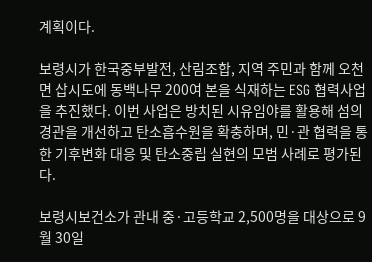계획이다.

보령시가 한국중부발전, 산림조합, 지역 주민과 함께 오천면 삽시도에 동백나무 200여 본을 식재하는 ESG 협력사업을 추진했다. 이번 사업은 방치된 시유임야를 활용해 섬의 경관을 개선하고 탄소흡수원을 확충하며, 민·관 협력을 통한 기후변화 대응 및 탄소중립 실현의 모범 사례로 평가된다.

보령시보건소가 관내 중·고등학교 2,500명을 대상으로 9월 30일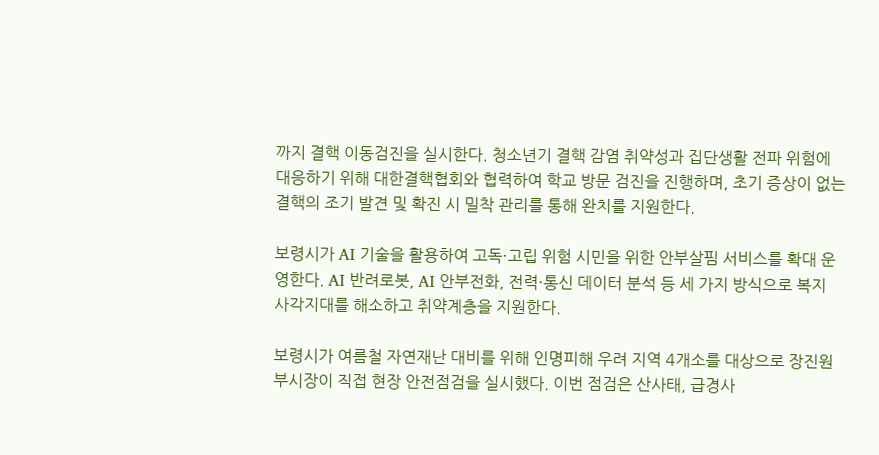까지 결핵 이동검진을 실시한다. 청소년기 결핵 감염 취약성과 집단생활 전파 위험에 대응하기 위해 대한결핵협회와 협력하여 학교 방문 검진을 진행하며, 초기 증상이 없는 결핵의 조기 발견 및 확진 시 밀착 관리를 통해 완치를 지원한다.

보령시가 AI 기술을 활용하여 고독·고립 위험 시민을 위한 안부살핌 서비스를 확대 운영한다. AI 반려로봇, AI 안부전화, 전력·통신 데이터 분석 등 세 가지 방식으로 복지 사각지대를 해소하고 취약계층을 지원한다.

보령시가 여름철 자연재난 대비를 위해 인명피해 우려 지역 4개소를 대상으로 장진원 부시장이 직접 현장 안전점검을 실시했다. 이번 점검은 산사태, 급경사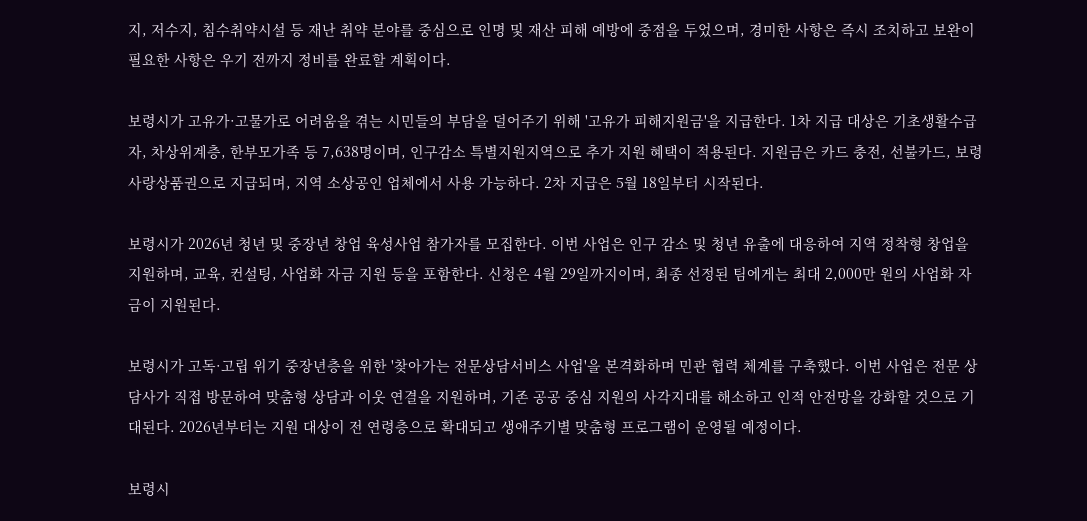지, 저수지, 침수취약시설 등 재난 취약 분야를 중심으로 인명 및 재산 피해 예방에 중점을 두었으며, 경미한 사항은 즉시 조치하고 보완이 필요한 사항은 우기 전까지 정비를 완료할 계획이다.

보령시가 고유가·고물가로 어려움을 겪는 시민들의 부담을 덜어주기 위해 '고유가 피해지원금'을 지급한다. 1차 지급 대상은 기초생활수급자, 차상위계층, 한부모가족 등 7,638명이며, 인구감소 특별지원지역으로 추가 지원 혜택이 적용된다. 지원금은 카드 충전, 선불카드, 보령사랑상품권으로 지급되며, 지역 소상공인 업체에서 사용 가능하다. 2차 지급은 5월 18일부터 시작된다.

보령시가 2026년 청년 및 중장년 창업 육성사업 참가자를 모집한다. 이번 사업은 인구 감소 및 청년 유출에 대응하여 지역 정착형 창업을 지원하며, 교육, 컨설팅, 사업화 자금 지원 등을 포함한다. 신청은 4월 29일까지이며, 최종 선정된 팀에게는 최대 2,000만 원의 사업화 자금이 지원된다.

보령시가 고독·고립 위기 중장년층을 위한 '찾아가는 전문상담서비스 사업'을 본격화하며 민관 협력 체계를 구축했다. 이번 사업은 전문 상담사가 직접 방문하여 맞춤형 상담과 이웃 연결을 지원하며, 기존 공공 중심 지원의 사각지대를 해소하고 인적 안전망을 강화할 것으로 기대된다. 2026년부터는 지원 대상이 전 연령층으로 확대되고 생애주기별 맞춤형 프로그램이 운영될 예정이다.

보령시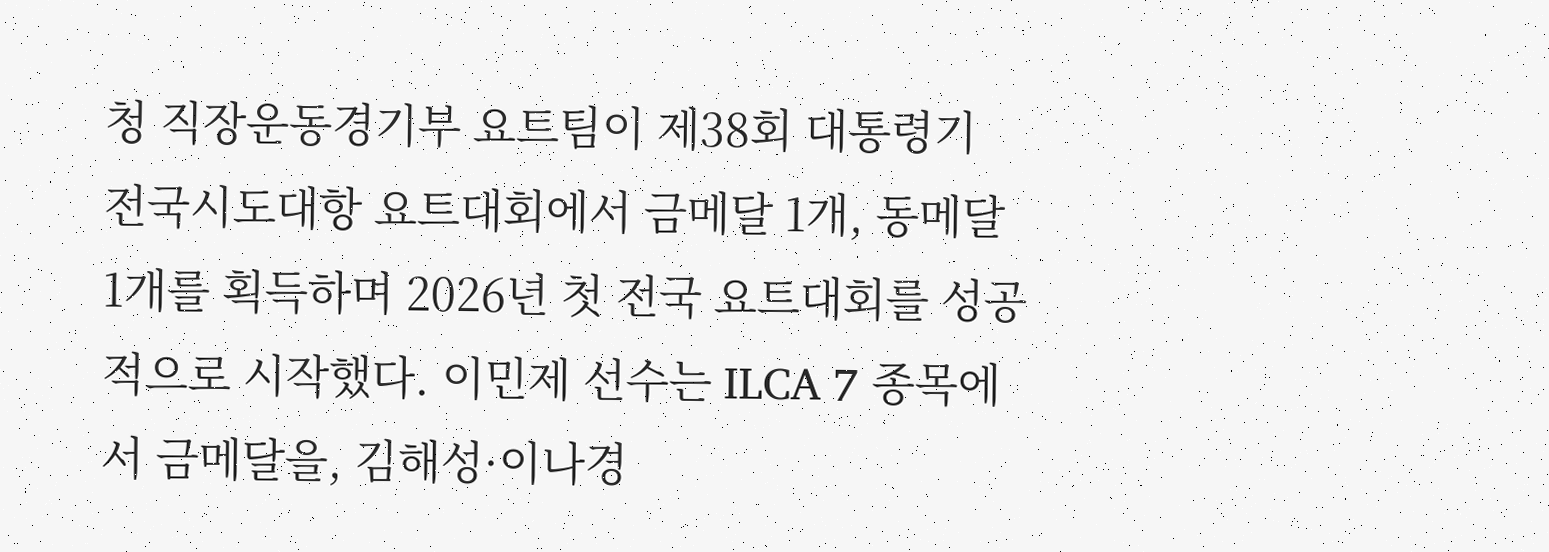청 직장운동경기부 요트팀이 제38회 대통령기 전국시도대항 요트대회에서 금메달 1개, 동메달 1개를 획득하며 2026년 첫 전국 요트대회를 성공적으로 시작했다. 이민제 선수는 ILCA 7 종목에서 금메달을, 김해성·이나경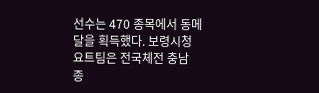선수는 470 종목에서 동메달을 획득했다. 보령시청 요트팀은 전국체전 충남 종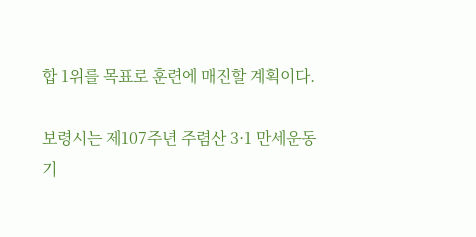합 1위를 목표로 훈련에 매진할 계획이다.

보령시는 제107주년 주렴산 3·1 만세운동 기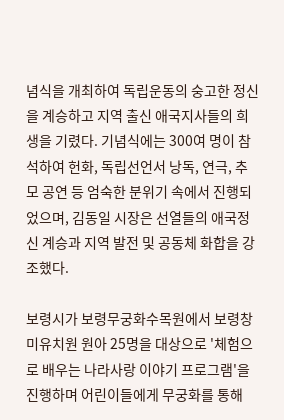념식을 개최하여 독립운동의 숭고한 정신을 계승하고 지역 출신 애국지사들의 희생을 기렸다. 기념식에는 300여 명이 참석하여 헌화, 독립선언서 낭독, 연극, 추모 공연 등 엄숙한 분위기 속에서 진행되었으며, 김동일 시장은 선열들의 애국정신 계승과 지역 발전 및 공동체 화합을 강조했다.

보령시가 보령무궁화수목원에서 보령창미유치원 원아 25명을 대상으로 '체험으로 배우는 나라사랑 이야기 프로그램'을 진행하며 어린이들에게 무궁화를 통해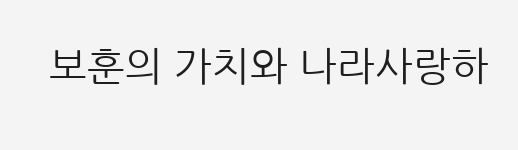보훈의 가치와 나라사랑하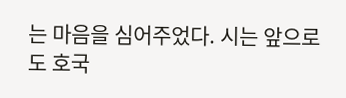는 마음을 심어주었다. 시는 앞으로도 호국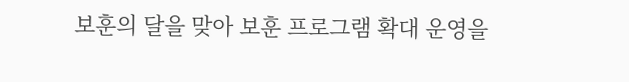보훈의 달을 맞아 보훈 프로그램 확대 운영을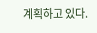계획하고 있다.